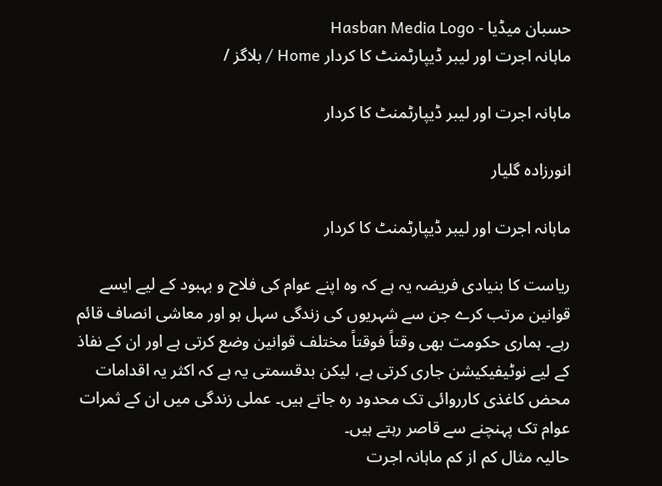حسبان میڈیا - Hasban Media Logo
ماہانہ اجرت اور لیبر ڈیپارٹمنٹ کا کردار Home / بلاگز /

ماہانہ اجرت اور لیبر ڈیپارٹمنٹ کا کردار

انورزادہ گلیار

ماہانہ اجرت اور لیبر ڈیپارٹمنٹ کا کردار

ریاست کا بنیادی فریضہ یہ ہے کہ وہ اپنے عوام کی فلاح و بہبود کے لیے ایسے قوانین مرتب کرے جن سے شہریوں کی زندگی سہل ہو اور معاشی انصاف قائم رہے۔ ہماری حکومت بھی وقتاً فوقتاً مختلف قوانین وضع کرتی ہے اور ان کے نفاذ کے لیے نوٹیفیکیشن جاری کرتی ہے، لیکن بدقسمتی یہ ہے کہ اکثر یہ اقدامات محض کاغذی کارروائی تک محدود رہ جاتے ہیں۔ عملی زندگی میں ان کے ثمرات عوام تک پہنچنے سے قاصر رہتے ہیں۔
حالیہ مثال کم از کم ماہانہ اجرت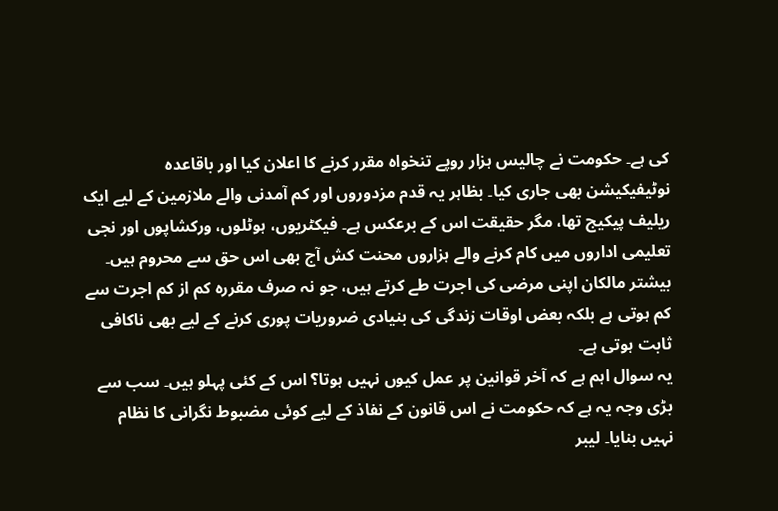کی ہے۔ حکومت نے چالیس ہزار روپے تنخواہ مقرر کرنے کا اعلان کیا اور باقاعدہ نوٹیفیکیشن بھی جاری کیا۔ بظاہر یہ قدم مزدوروں اور کم آمدنی والے ملازمین کے لیے ایک ریلیف پیکیج تھا، مگر حقیقت اس کے برعکس ہے۔ فیکٹریوں، ہوٹلوں، ورکشاپوں اور نجی تعلیمی اداروں میں کام کرنے والے ہزاروں محنت کش آج بھی اس حق سے محروم ہیں۔ بیشتر مالکان اپنی مرضی کی اجرت طے کرتے ہیں، جو نہ صرف مقررہ کم از کم اجرت سے کم ہوتی ہے بلکہ بعض اوقات زندگی کی بنیادی ضروریات پوری کرنے کے لیے بھی ناکافی ثابت ہوتی ہے۔
یہ سوال اہم ہے کہ آخر قوانین پر عمل کیوں نہیں ہوتا؟ اس کے کئی پہلو ہیں۔ سب سے بڑی وجہ یہ ہے کہ حکومت نے اس قانون کے نفاذ کے لیے کوئی مضبوط نگرانی کا نظام نہیں بنایا۔ لیبر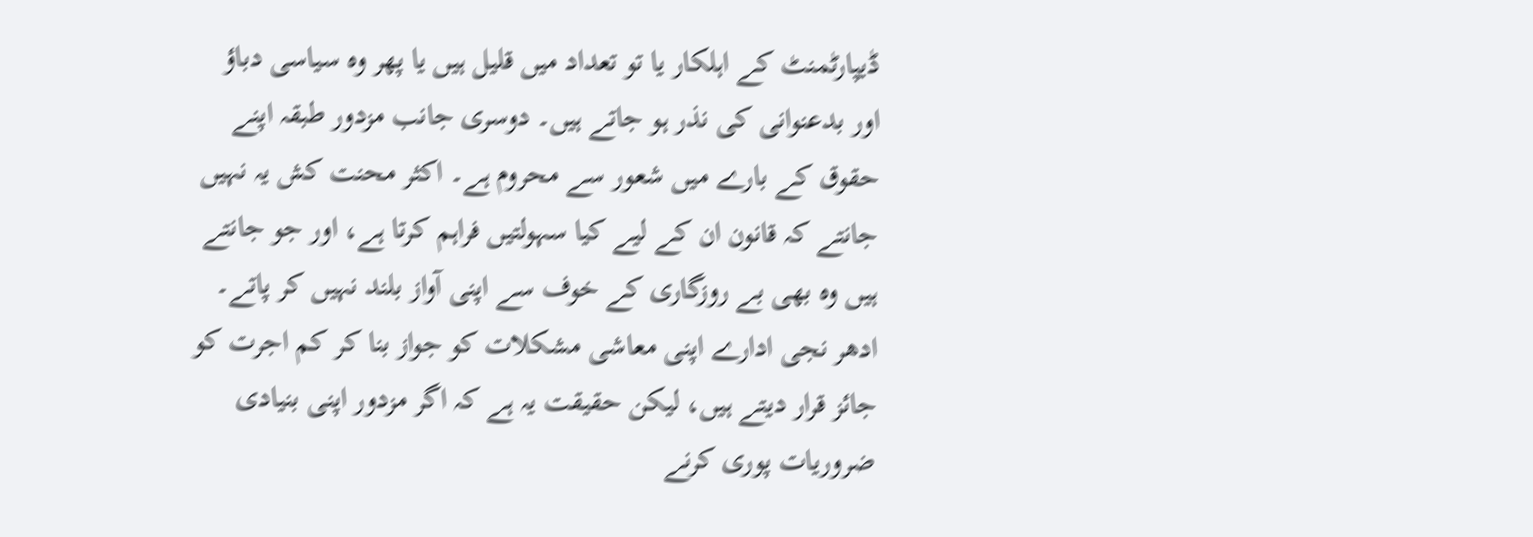ڈیپارٹمنٹ کے اہلکار یا تو تعداد میں قلیل ہیں یا پھر وہ سیاسی دباؤ اور بدعنوانی کی نذر ہو جاتے ہیں۔ دوسری جانب مزدور طبقہ اپنے حقوق کے بارے میں شعور سے محروم ہے۔ اکثر محنت کش یہ نہیں جانتے کہ قانون ان کے لیے کیا سہولتیں فراہم کرتا ہے، اور جو جانتے ہیں وہ بھی بے روزگاری کے خوف سے اپنی آواز بلند نہیں کر پاتے۔
ادھر نجی ادارے اپنی معاشی مشکلات کو جواز بنا کر کم اجرت کو جائز قرار دیتے ہیں، لیکن حقیقت یہ ہے کہ اگر مزدور اپنی بنیادی ضروریات پوری کرنے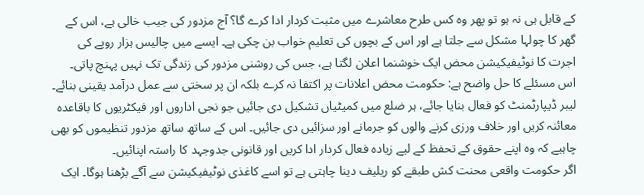کے قابل ہی نہ ہو تو پھر وہ کس طرح معاشرے میں مثبت کردار ادا کرے گا؟ آج مزدور کی جیب خالی ہے، اس کے گھر کا چولہا مشکل سے جلتا ہے اور اس کے بچوں کی تعلیم خواب بن چکی ہے۔ ایسے میں چالیس ہزار روپے کی اجرت کا نوٹیفیکیشن محض ایک خوشنما اعلان لگتا ہے، جس کی روشنی مزدور کی زندگی تک نہیں پہنچ پاتی۔
اس مسئلے کا حل واضح ہے: حکومت محض اعلانات پر اکتفا نہ کرے بلکہ ان پر سختی سے عمل درآمد یقینی بنائے۔ لیبر ڈیپارٹمنٹ کو فعال بنایا جائے، ہر ضلع میں کمیٹیاں تشکیل دی جائیں جو نجی اداروں اور فیکٹریوں کا باقاعدہ معائنہ کریں اور خلاف ورزی کرنے والوں کو جرمانے اور سزائیں دی جائیں۔ اس کے ساتھ ساتھ مزدور تنظیموں کو بھی چاہیے کہ وہ اپنے حقوق کے تحفظ کے لیے زیادہ فعال کردار ادا کریں اور قانونی جدوجہد کا راستہ اپنائیں۔
اگر حکومت واقعی محنت کش طبقے کو ریلیف دینا چاہتی ہے تو اسے کاغذی نوٹیفیکیشن سے آگے بڑھنا ہوگا۔ ایک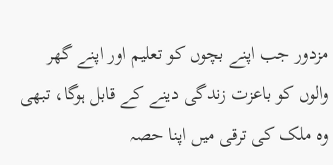مزدور جب اپنے بچوں کو تعلیم اور اپنے گھر والوں کو باعزت زندگی دینے کے قابل ہوگا، تبھی وہ ملک کی ترقی میں اپنا حصہ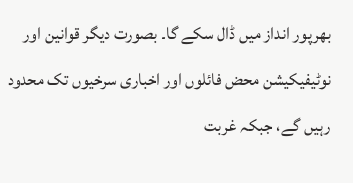بھرپور انداز میں ڈال سکے گا۔ بصورت دیگر قوانین اور نوٹیفیکیشن محض فائلوں اور اخباری سرخیوں تک محدود رہیں گے، جبکہ غربت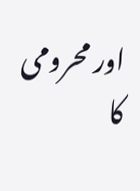اور محرومی کا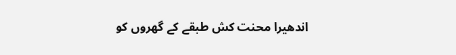اندھیرا محنت کش طبقے کے گھروں کو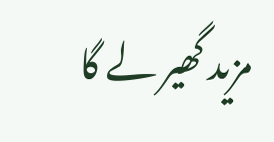مزید گھیر لے گا